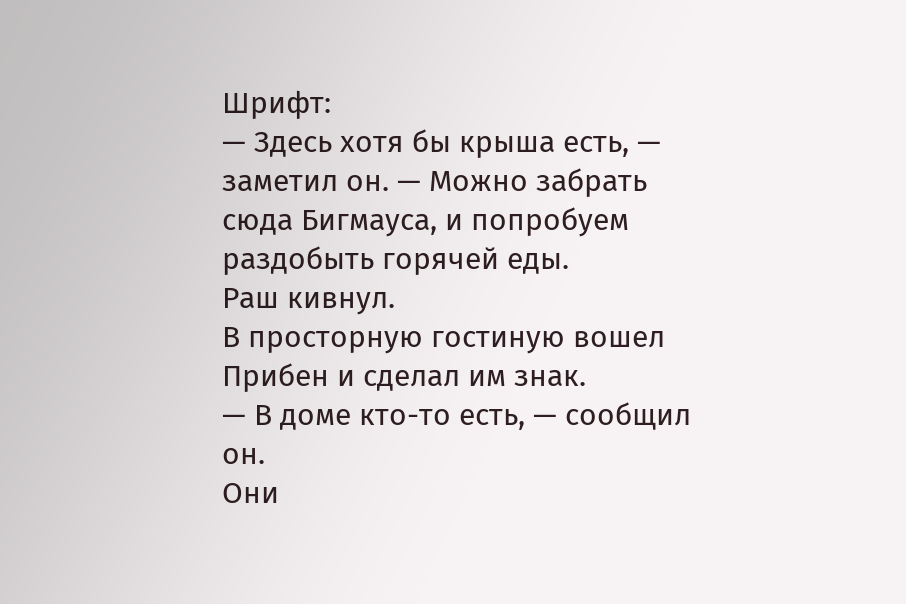Шрифт:
— Здесь хотя бы крыша есть, — заметил он. — Можно забрать сюда Бигмауса, и попробуем раздобыть горячей еды.
Раш кивнул.
В просторную гостиную вошел Прибен и сделал им знак.
— В доме кто-то есть, — сообщил он.
Они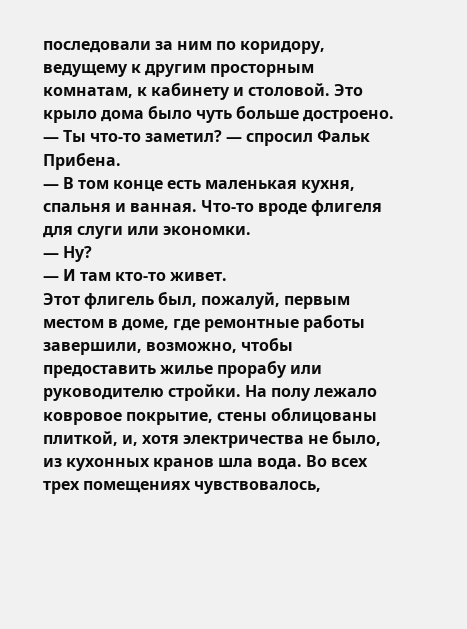последовали за ним по коридору, ведущему к другим просторным комнатам, к кабинету и столовой. Это крыло дома было чуть больше достроено.
— Ты что-то заметил? — спросил Фальк Прибена.
— В том конце есть маленькая кухня, спальня и ванная. Что-то вроде флигеля для слуги или экономки.
— Ну?
— И там кто-то живет.
Этот флигель был, пожалуй, первым местом в доме, где ремонтные работы завершили, возможно, чтобы предоставить жилье прорабу или руководителю стройки. На полу лежало ковровое покрытие, стены облицованы плиткой, и, хотя электричества не было, из кухонных кранов шла вода. Во всех трех помещениях чувствовалось,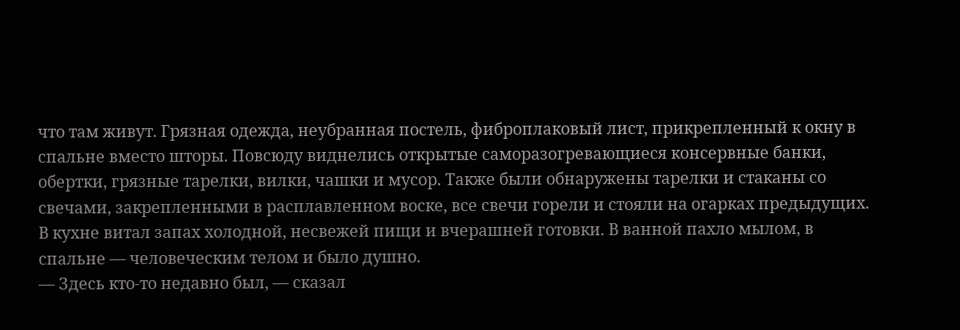что там живут. Грязная одежда, неубранная постель, фиброплаковый лист, прикрепленный к окну в спальне вместо шторы. Повсюду виднелись открытые саморазогревающиеся консервные банки, обертки, грязные тарелки, вилки, чашки и мусор. Также были обнаружены тарелки и стаканы со свечами, закрепленными в расплавленном воске, все свечи горели и стояли на огарках предыдущих. В кухне витал запах холодной, несвежей пищи и вчерашней готовки. В ванной пахло мылом, в спальне — человеческим телом и было душно.
— Здесь кто-то недавно был, — сказал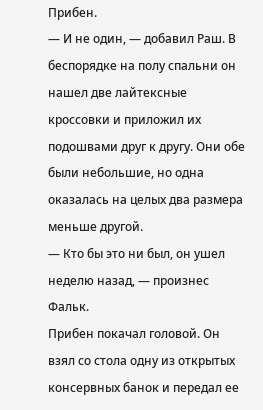Прибен.
— И не один, — добавил Раш. В беспорядке на полу спальни он нашел две лайтексные кроссовки и приложил их подошвами друг к другу. Они обе были небольшие, но одна оказалась на целых два размера меньше другой.
— Кто бы это ни был, он ушел неделю назад, — произнес Фальк.
Прибен покачал головой. Он взял со стола одну из открытых консервных банок и передал ее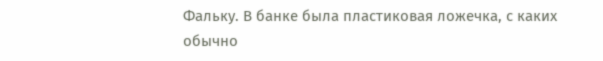Фальку. В банке была пластиковая ложечка, с каких обычно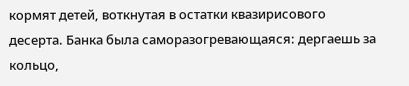кормят детей, воткнутая в остатки квазирисового десерта. Банка была саморазогревающаяся: дергаешь за кольцо,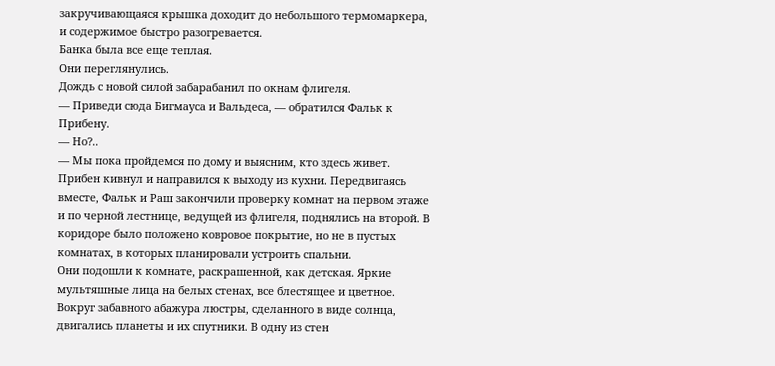закручивающаяся крышка доходит до небольшого термомаркера, и содержимое быстро разогревается.
Банка была все еще теплая.
Они переглянулись.
Дождь с новой силой забарабанил по окнам флигеля.
— Приведи сюда Бигмауса и Вальдеса, — обратился Фальк к Прибену.
— Но?..
— Мы пока пройдемся по дому и выясним, кто здесь живет.
Прибен кивнул и направился к выходу из кухни. Передвигаясь вместе, Фальк и Раш закончили проверку комнат на первом этаже и по черной лестнице, ведущей из флигеля, поднялись на второй. В коридоре было положено ковровое покрытие, но не в пустых комнатах, в которых планировали устроить спальни.
Они подошли к комнате, раскрашенной, как детская. Яркие мультяшные лица на белых стенах, все блестящее и цветное. Вокруг забавного абажура люстры, сделанного в виде солнца, двигались планеты и их спутники. В одну из стен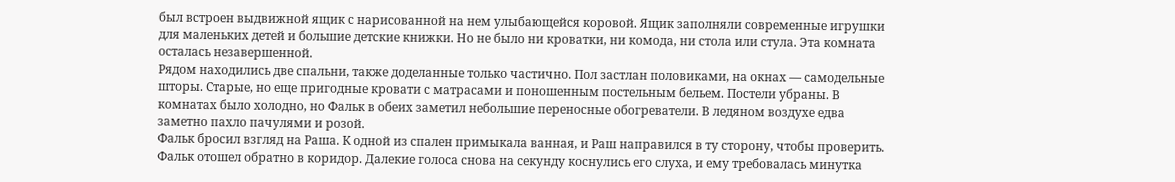был встроен выдвижной ящик с нарисованной на нем улыбающейся коровой. Ящик заполняли современные игрушки для маленьких детей и большие детские книжки. Но не было ни кроватки, ни комода, ни стола или стула. Эта комната осталась незавершенной.
Рядом находились две спальни, также доделанные только частично. Пол застлан половиками, на окнах — самодельные шторы. Старые, но еще пригодные кровати с матрасами и поношенным постельным бельем. Постели убраны. В комнатах было холодно, но Фальк в обеих заметил небольшие переносные обогреватели. В ледяном воздухе едва заметно пахло пачулями и розой.
Фальк бросил взгляд на Раша. К одной из спален примыкала ванная, и Раш направился в ту сторону, чтобы проверить.
Фальк отошел обратно в коридор. Далекие голоса снова на секунду коснулись его слуха, и ему требовалась минутка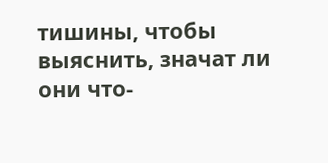тишины, чтобы выяснить, значат ли они что-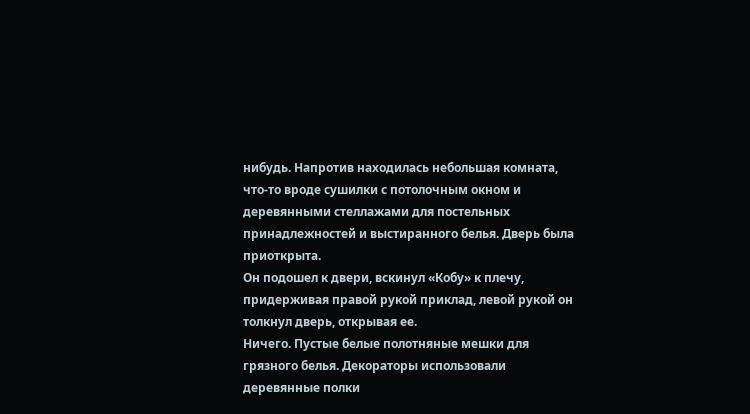нибудь. Напротив находилась небольшая комната, что-то вроде сушилки с потолочным окном и деревянными стеллажами для постельных принадлежностей и выстиранного белья. Дверь была приоткрыта.
Он подошел к двери, вскинул «Кобу» к плечу, придерживая правой рукой приклад, левой рукой он толкнул дверь, открывая ее.
Ничего. Пустые белые полотняные мешки для грязного белья. Декораторы использовали деревянные полки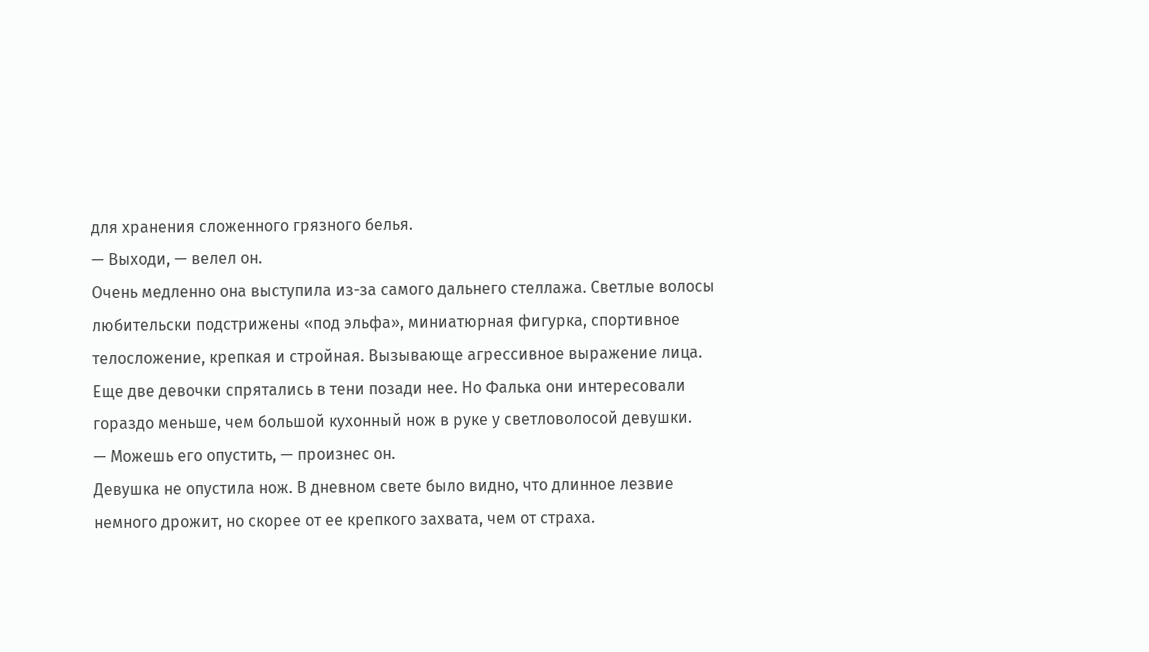для хранения сложенного грязного белья.
— Выходи, — велел он.
Очень медленно она выступила из-за самого дальнего стеллажа. Светлые волосы любительски подстрижены «под эльфа», миниатюрная фигурка, спортивное телосложение, крепкая и стройная. Вызывающе агрессивное выражение лица. Еще две девочки спрятались в тени позади нее. Но Фалька они интересовали гораздо меньше, чем большой кухонный нож в руке у светловолосой девушки.
— Можешь его опустить, — произнес он.
Девушка не опустила нож. В дневном свете было видно, что длинное лезвие немного дрожит, но скорее от ее крепкого захвата, чем от страха.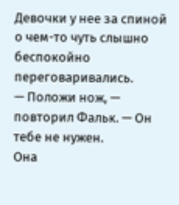Девочки у нее за спиной о чем-то чуть слышно беспокойно переговаривались.
— Положи нож, — повторил Фальк. — Он тебе не нужен.
Она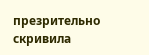презрительно скривила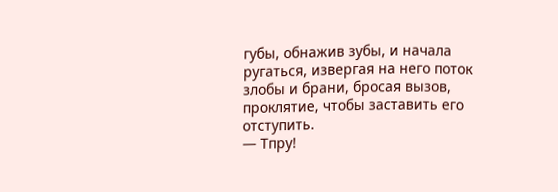губы, обнажив зубы, и начала ругаться, извергая на него поток злобы и брани, бросая вызов, проклятие, чтобы заставить его отступить.
— Тпру!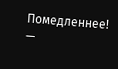Помедленнее! —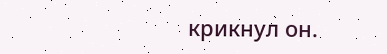крикнул он.